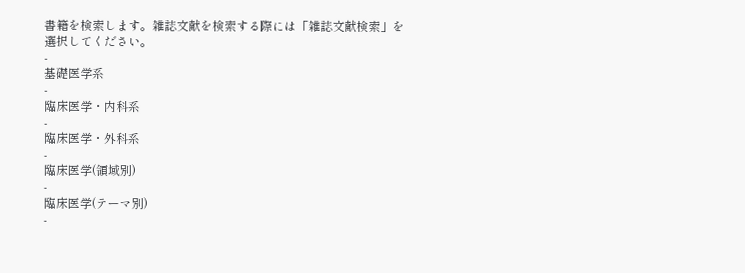書籍を検索します。雑誌文献を検索する際には「雑誌文献検索」を選択してください。
-
基礎医学系
-
臨床医学・内科系
-
臨床医学・外科系
-
臨床医学(領域別)
-
臨床医学(テーマ別)
-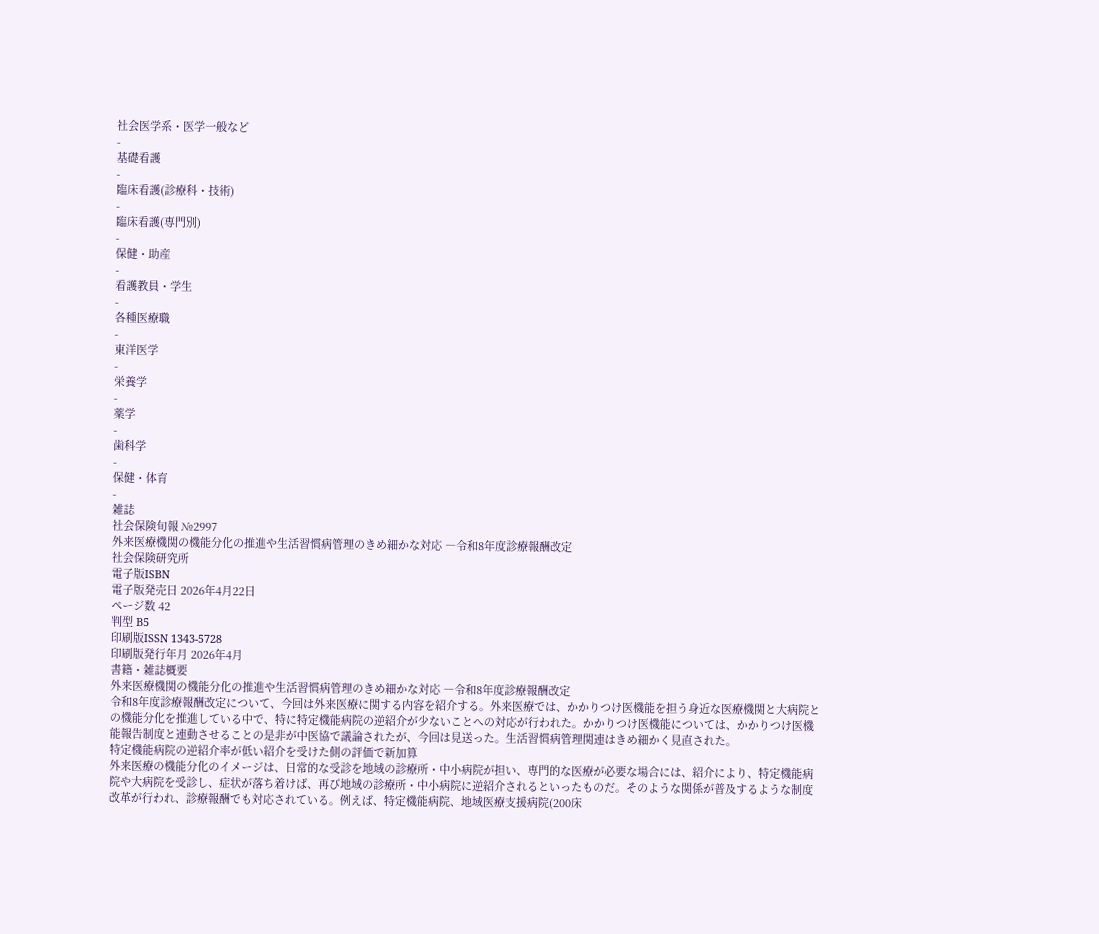社会医学系・医学一般など
-
基礎看護
-
臨床看護(診療科・技術)
-
臨床看護(専門別)
-
保健・助産
-
看護教員・学生
-
各種医療職
-
東洋医学
-
栄養学
-
薬学
-
歯科学
-
保健・体育
-
雑誌
社会保険旬報 №2997
外来医療機関の機能分化の推進や生活習慣病管理のきめ細かな対応 ―令和8年度診療報酬改定
社会保険研究所
電子版ISBN
電子版発売日 2026年4月22日
ページ数 42
判型 B5
印刷版ISSN 1343-5728
印刷版発行年月 2026年4月
書籍・雑誌概要
外来医療機関の機能分化の推進や生活習慣病管理のきめ細かな対応 ―令和8年度診療報酬改定
令和8年度診療報酬改定について、今回は外来医療に関する内容を紹介する。外来医療では、かかりつけ医機能を担う身近な医療機関と大病院との機能分化を推進している中で、特に特定機能病院の逆紹介が少ないことへの対応が行われた。かかりつけ医機能については、かかりつけ医機能報告制度と連動させることの是非が中医協で議論されたが、今回は見送った。生活習慣病管理関連はきめ細かく見直された。
特定機能病院の逆紹介率が低い紹介を受けた側の評価で新加算
外来医療の機能分化のイメージは、日常的な受診を地域の診療所・中小病院が担い、専門的な医療が必要な場合には、紹介により、特定機能病院や大病院を受診し、症状が落ち着けば、再び地域の診療所・中小病院に逆紹介されるといったものだ。そのような関係が普及するような制度改革が行われ、診療報酬でも対応されている。例えば、特定機能病院、地域医療支援病院(200床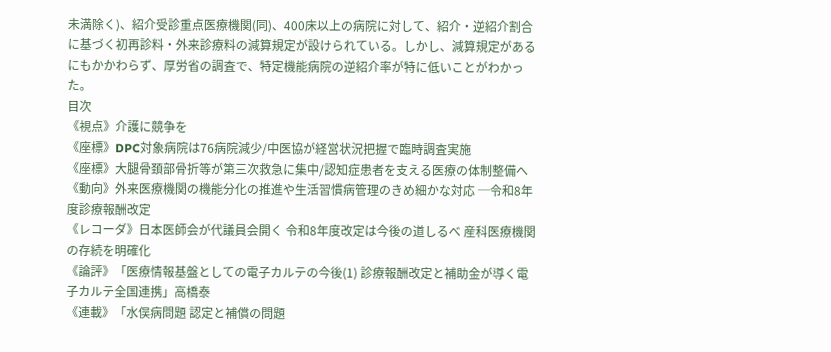未満除く)、紹介受診重点医療機関(同)、400床以上の病院に対して、紹介・逆紹介割合に基づく初再診料・外来診療料の減算規定が設けられている。しかし、減算規定があるにもかかわらず、厚労省の調査で、特定機能病院の逆紹介率が特に低いことがわかった。
目次
《視点》介護に競争を
《座標》DPC対象病院は76病院減少/中医協が経営状況把握で臨時調査実施
《座標》大腿骨頚部骨折等が第三次救急に集中/認知症患者を支える医療の体制整備へ
《動向》外来医療機関の機能分化の推進や生活習慣病管理のきめ細かな対応 ─令和8年度診療報酬改定
《レコーダ》日本医師会が代議員会開く 令和8年度改定は今後の道しるべ 産科医療機関の存続を明確化
《論評》「医療情報基盤としての電子カルテの今後(1) 診療報酬改定と補助金が導く電子カルテ全国連携」高橋泰
《連載》「水俣病問題 認定と補償の問題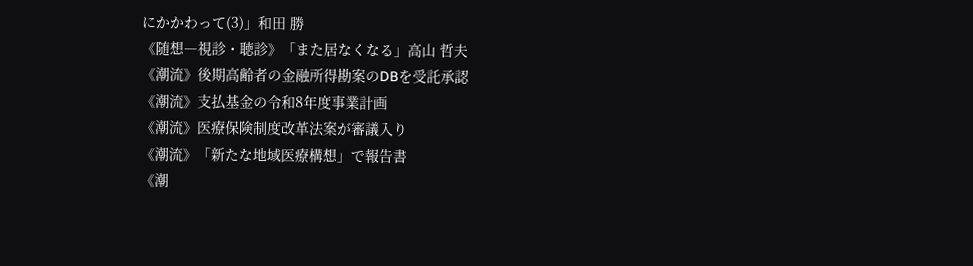にかかわって(3)」和田 勝
《随想―視診・聴診》「また居なくなる」高山 哲夫
《潮流》後期高齢者の金融所得勘案のDBを受託承認
《潮流》支払基金の令和8年度事業計画
《潮流》医療保険制度改革法案が審議入り
《潮流》「新たな地域医療構想」で報告書
《潮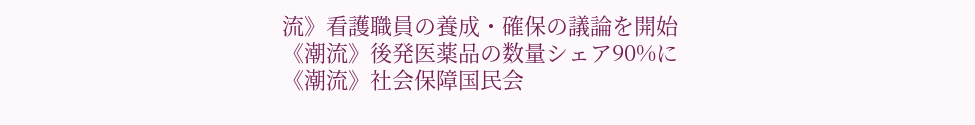流》看護職員の養成・確保の議論を開始
《潮流》後発医薬品の数量シェア90%に
《潮流》社会保障国民会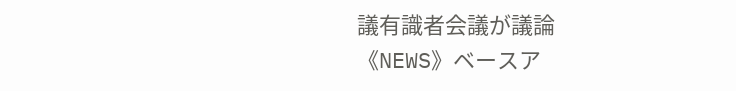議有識者会議が議論
《NEWS》ベースア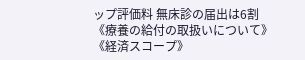ップ評価料 無床診の届出は6割
《療養の給付の取扱いについて》
《経済スコープ》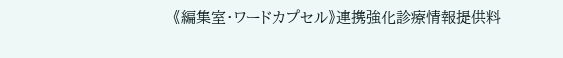《編集室・ワードカプセル》連携強化診療情報提供料